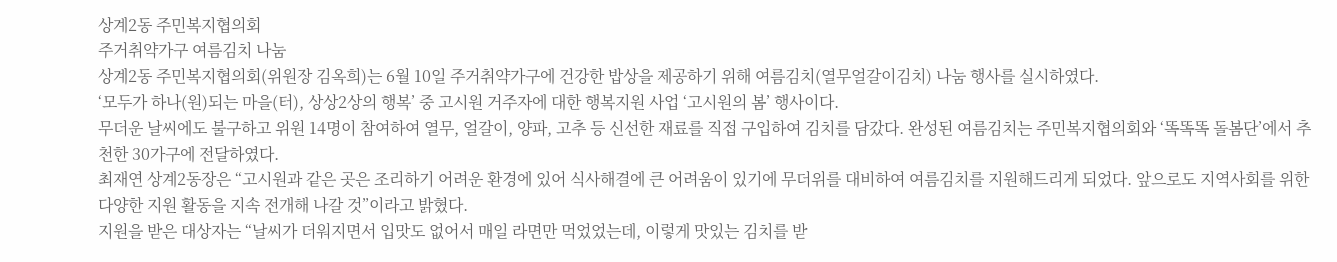상계2동 주민복지협의회
주거취약가구 여름김치 나눔
상계2동 주민복지협의회(위원장 김옥희)는 6월 10일 주거취약가구에 건강한 밥상을 제공하기 위해 여름김치(열무얼갈이김치) 나눔 행사를 실시하였다.
‘모두가 하나(원)되는 마을(터), 상상2상의 행복’ 중 고시원 거주자에 대한 행복지원 사업 ‘고시원의 봄’ 행사이다.
무더운 날씨에도 불구하고 위원 14명이 참여하여 열무, 얼갈이, 양파, 고추 등 신선한 재료를 직접 구입하여 김치를 담갔다. 완성된 여름김치는 주민복지협의회와 ‘똑똑똑 돌봄단’에서 추천한 30가구에 전달하였다.
최재연 상계2동장은 “고시원과 같은 곳은 조리하기 어려운 환경에 있어 식사해결에 큰 어려움이 있기에 무더위를 대비하여 여름김치를 지원해드리게 되었다. 앞으로도 지역사회를 위한 다양한 지원 활동을 지속 전개해 나갈 것”이라고 밝혔다.
지원을 받은 대상자는 “날씨가 더워지면서 입맛도 없어서 매일 라면만 먹었었는데, 이렇게 맛있는 김치를 받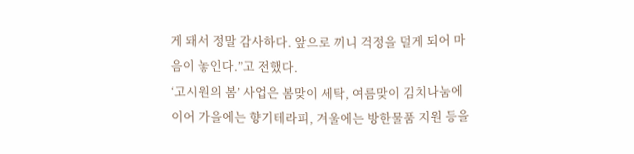게 돼서 정말 감사하다. 앞으로 끼니 걱정을 덜게 되어 마음이 놓인다.”고 전했다.
‘고시원의 봄’ 사업은 봄맞이 세탁, 여름맞이 김치나눔에 이어 가을에는 향기테라피, 겨울에는 방한물품 지원 등을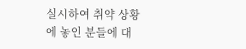실시하여 취약 상황에 놓인 분들에 대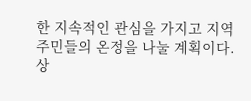한 지속적인 관심을 가지고 지역주민들의 온정을 나눌 계획이다.
상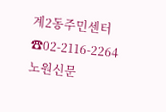계2동주민센터 ☎02-2116-2264
노원신문